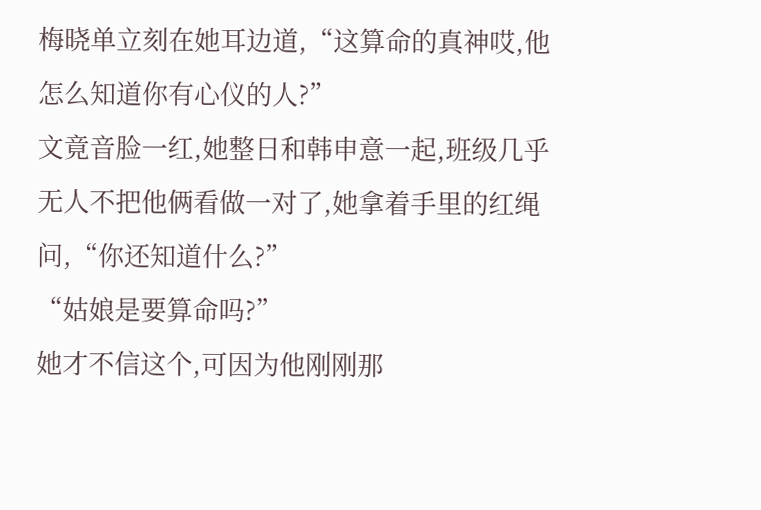梅晓单立刻在她耳边道,“这算命的真神哎,他怎么知道你有心仪的人?”
文竟音脸一红,她整日和韩申意一起,班级几乎无人不把他俩看做一对了,她拿着手里的红绳问,“你还知道什么?”
“姑娘是要算命吗?”
她才不信这个,可因为他刚刚那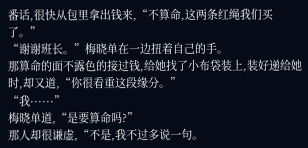番话,很快从包里拿出钱来,“不算命,这两条红绳我们买了。”
“谢谢班长。”梅晓单在一边扭着自己的手。
那算命的面不露色的接过钱,给她找了小布袋装上,装好递给她时,却又道,“你很看重这段缘分。”
“我······”
梅晓单道,“是要算命吗?”
那人却很谦虚,“不是,我不过多说一句。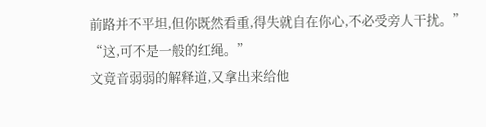前路并不平坦,但你既然看重,得失就自在你心,不必受旁人干扰。”
“这,可不是一般的红绳。”
文竟音弱弱的解释道,又拿出来给他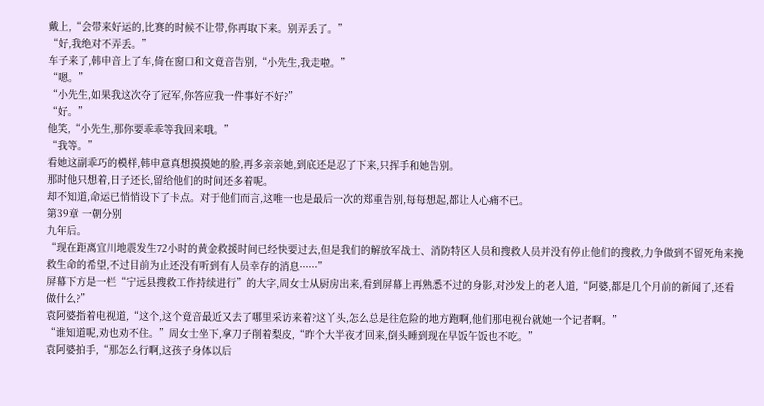戴上,“会带来好运的,比赛的时候不让带,你再取下来。别弄丢了。”
“好,我绝对不弄丢。”
车子来了,韩申音上了车,倚在窗口和文竟音告别,“小先生,我走啦。”
“嗯。”
“小先生,如果我这次夺了冠军,你答应我一件事好不好?”
“好。”
他笑,“小先生,那你要乖乖等我回来哦。”
“我等。”
看她这副乖巧的模样,韩申意真想摸摸她的脸,再多亲亲她,到底还是忍了下来,只挥手和她告别。
那时他只想着,日子还长,留给他们的时间还多着呢。
却不知道,命运已悄悄设下了卡点。对于他们而言,这唯一也是最后一次的郑重告别,每每想起,都让人心痛不已。
第39章 一朝分别
九年后。
“现在距离宜川地震发生72小时的黄金救援时间已经快要过去,但是我们的解放军战士、消防特区人员和搜救人员并没有停止他们的搜救,力争做到不留死角来挽救生命的希望,不过目前为止还没有听到有人员幸存的消息······”
屏幕下方是一栏“宁远县搜救工作持续进行”的大字,周女士从厨房出来,看到屏幕上再熟悉不过的身影,对沙发上的老人道,“阿婆,都是几个月前的新闻了,还看做什么?”
袁阿婆指着电视道,“这个,这个竟音最近又去了哪里采访来着?这丫头,怎么总是往危险的地方跑啊,他们那电视台就她一个记者啊。”
“谁知道呢,劝也劝不住。”周女士坐下,拿刀子削着梨皮,“昨个大半夜才回来,倒头睡到现在早饭午饭也不吃。”
袁阿婆拍手,“那怎么行啊,这孩子身体以后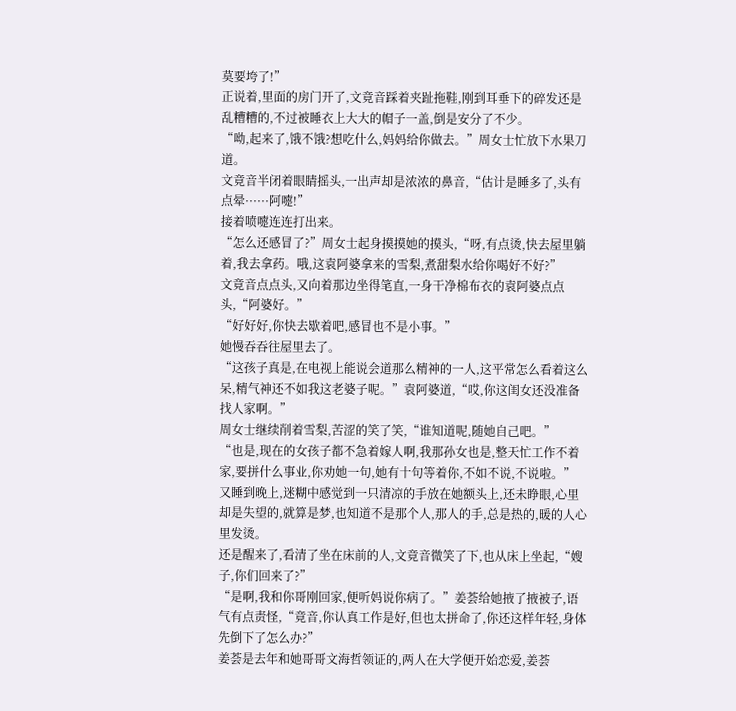莫要垮了!”
正说着,里面的房门开了,文竟音踩着夹趾拖鞋,刚到耳垂下的碎发还是乱糟糟的,不过被睡衣上大大的帽子一盖,倒是安分了不少。
“呦,起来了,饿不饿?想吃什么,妈妈给你做去。”周女士忙放下水果刀道。
文竟音半闭着眼睛摇头,一出声却是浓浓的鼻音,“估计是睡多了,头有点晕······阿嚏!”
接着喷嚏连连打出来。
“怎么还感冒了?”周女士起身摸摸她的摸头,“呀,有点烫,快去屋里躺着,我去拿药。哦,这袁阿婆拿来的雪梨,煮甜梨水给你喝好不好?”
文竟音点点头,又向着那边坐得笔直,一身干净棉布衣的袁阿婆点点头,“阿婆好。”
“好好好,你快去歇着吧,感冒也不是小事。”
她慢吞吞往屋里去了。
“这孩子真是,在电视上能说会道那么精神的一人,这平常怎么看着这么呆,精气神还不如我这老婆子呢。”袁阿婆道,“哎,你这闺女还没准备找人家啊。”
周女士继续削着雪梨,苦涩的笑了笑,“谁知道呢,随她自己吧。”
“也是,现在的女孩子都不急着嫁人啊,我那孙女也是,整天忙工作不着家,要拼什么事业,你劝她一句,她有十句等着你,不如不说,不说啦。”
又睡到晚上,迷糊中感觉到一只清凉的手放在她额头上,还未睁眼,心里却是失望的,就算是梦,也知道不是那个人,那人的手,总是热的,暖的人心里发烫。
还是醒来了,看清了坐在床前的人,文竟音微笑了下,也从床上坐起,“嫂子,你们回来了?”
“是啊,我和你哥刚回家,便听妈说你病了。”姜荟给她掖了掖被子,语气有点责怪,“竟音,你认真工作是好,但也太拼命了,你还这样年轻,身体先倒下了怎么办?”
姜荟是去年和她哥哥文海哲领证的,两人在大学便开始恋爱,姜荟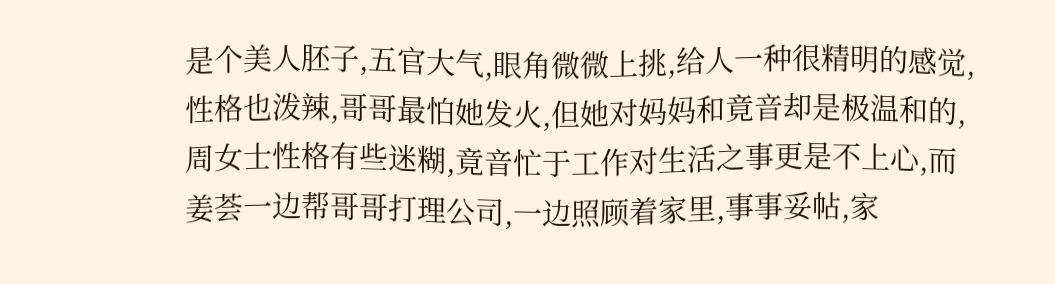是个美人胚子,五官大气,眼角微微上挑,给人一种很精明的感觉,性格也泼辣,哥哥最怕她发火,但她对妈妈和竟音却是极温和的,周女士性格有些迷糊,竟音忙于工作对生活之事更是不上心,而姜荟一边帮哥哥打理公司,一边照顾着家里,事事妥帖,家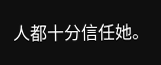人都十分信任她。